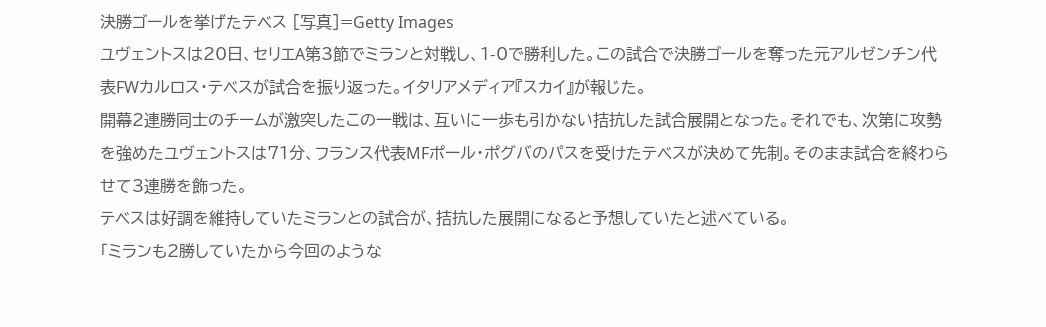決勝ゴールを挙げたテベス [写真]=Getty Images
ユヴェントスは20日、セリエA第3節でミランと対戦し、1-0で勝利した。この試合で決勝ゴールを奪った元アルゼンチン代表FWカルロス・テベスが試合を振り返った。イタリアメディア『スカイ』が報じた。
開幕2連勝同士のチームが激突したこの一戦は、互いに一歩も引かない拮抗した試合展開となった。それでも、次第に攻勢を強めたユヴェントスは71分、フランス代表MFポール・ポグバのパスを受けたテベスが決めて先制。そのまま試合を終わらせて3連勝を飾った。
テベスは好調を維持していたミランとの試合が、拮抗した展開になると予想していたと述べている。
「ミランも2勝していたから今回のような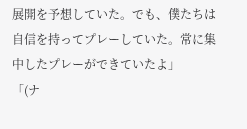展開を予想していた。でも、僕たちは自信を持ってプレーしていた。常に集中したプレーができていたよ」
「(ナ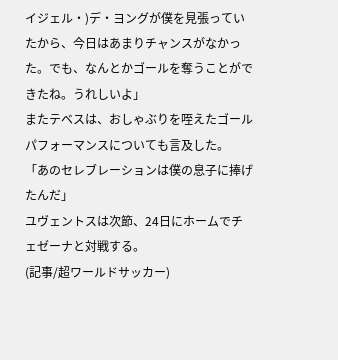イジェル・)デ・ヨングが僕を見張っていたから、今日はあまりチャンスがなかった。でも、なんとかゴールを奪うことができたね。うれしいよ」
またテベスは、おしゃぶりを咥えたゴールパフォーマンスについても言及した。
「あのセレブレーションは僕の息子に捧げたんだ」
ユヴェントスは次節、24日にホームでチェゼーナと対戦する。
(記事/超ワールドサッカー)